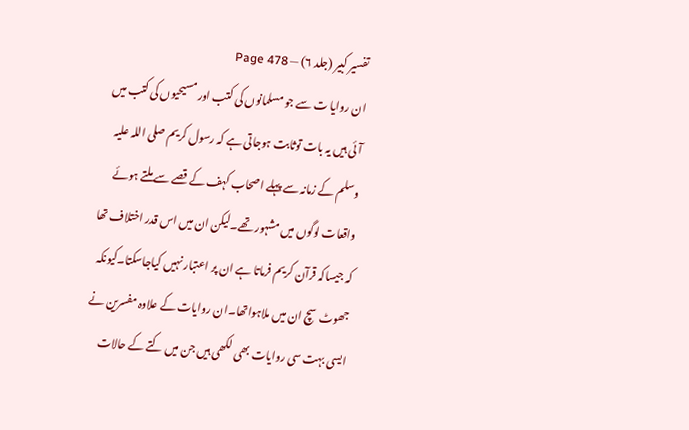تفسیر کبیر (جلد ۶) — Page 478
ان روایا ت سے جو مسلمانوں کی کتب اور مسیحیوں کی کتب میں آئی ہیں یہ بات توثابت ہوجاتی ہے کہ رسول کریم صلی اللہ علیہ وسلم کے زمانہ سے پہلے اصحاب کہف کے قصے سے ملتے ہوئے واقعات لوگوں میں مشہور تھے۔لیکن ان میں اس قدر اختلاف تھا کہ جیساکہ قرآن کریم فرماتا ہے ان پر اعتبار نہیں کیاجاسکتا۔کیونکہ جھوٹ سچ ان میں ملاہواتھا۔ان روایات کے علاوہ مفسرین نے ایسی بہت سی روایات بھی لکھی ہیں جن میں کتے کے حالات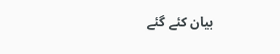بیان کئے گئے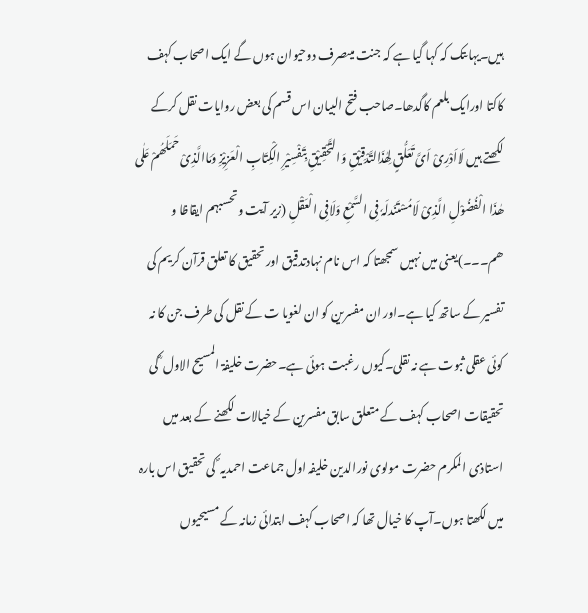ہیں۔یہاںتک کہ کہا گیا ہے کہ جنت میںصرف دوحیوان ہوں گے ایک اصحاب کہف کاکتا اورایک بلعم کاگدھا۔صاحب فتح البیان اس قسم کی بعض روایات نقل کرکے لکھتے ہیں لَااَدْرِیْ اَیَّ تَعَلُّقٍ لِھٰذَالتَّدْقِیْقِ وَالتَّحْقِیْقِ بِتَفْسِیْرِ الْکِتَابِ الْعَزِیْزِ وَمَاالَّذِیْ حَمَلَھُمْ عَلٰی ھٰذَا الْفُضُوْلِ الَّذِیْ لَامُسْتَنَدلَہٗ فِی السَّمْعِ وَلَافِی الْعَقْلِ (زیر آیت وتحسبہم ایقاظا و ھم۔۔۔)یعنی میں نہیں سمجھتا کہ اس نام نہادتدقیق اور تحقیق کا تعلق قرآن کریم کی تفسیر کے ساتھ کیا ہے۔اور ان مفسرین کو ان لغویا ت کے نقل کی طرف جن کا نہ کوئی عقلی ثبوت ہے نہ نقلی۔کیوں رغبت ہوئی ہے۔حضرت خلیفۃ المسیح الاول ؓ کی تحقیقات اصحاب کہف کے متعلق سابق مفسرین کے خیالات لکھنے کے بعد میں استاذی المکرم حضرت مولوی نورالدین خلیفہ اول جماعت احمدیہ ؐ کی تحقیق اس بارہ میں لکھتا ہوں۔آپ کا خیال تھا کہ اصحاب کہف ابتدائی زمانہ کے مسیحیوں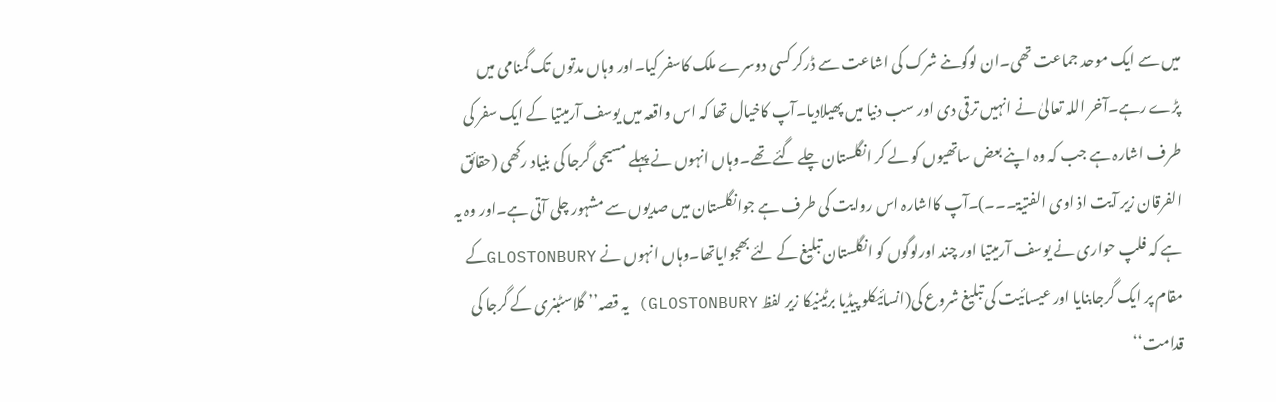میں سے ایک موحد جماعت تھی۔ان لوگوںنے شرک کی اشاعت سے ڈرکر کسی دوسرے ملک کاسفر کیا۔اور وہاں مدتوں تک گمنامی میں پڑے رہے۔آخر اللہ تعالیٰ نے انہیں ترقی دی اور سب دنیا میں پھیلادیا۔آپ کاخیال تھا کہ اس واقعہ میں یوسف آرمیتیا کے ایک سفر کی طرف اشارہ ہے جب کہ وہ اپنے بعض ساتھیوں کو لے کر انگلستان چلے گئے تھے۔وہاں انہوں نے پہلے مسیحی گرجا کی بنیاد رکھی (حقائق الفرقان زیر آیت اذ اوی الفتیۃ۔۔۔)۔آپ کااشارہ اس روایت کی طرف ہے جوانگلستان میں صدیوں سے مشہور چلی آتی ہے۔اور وہ یہ ہے کہ فلپ حواری نے یوسف آرمیتیا اور چند اورلوگوں کو انگلستان تبلیغ کے لئے بھجوایاتھا۔وہاں انہوں نے GLOSTONBURYکے مقام پر ایک گرجابنایا اور عیسائیت کی تبلیغ شروع کی(انسائیکلو پیڈیا برٹینیکا زیر لفظ GLOSTONBURY) یہ قصہ’’ گلاسٹبنری کے گرجا کی قدامت‘‘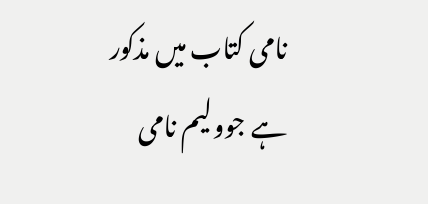نامی کتاب میں مذکور ہے جوولیم نامی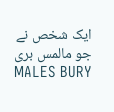ایک شخص نے جو مالمس بری MALES BURY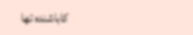کاباشندہ تھا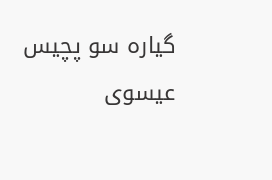گیارہ سو پچیس عیسوی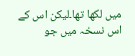میں لکھا تھا۔لیکن اس کے اس نسخہ میں جو